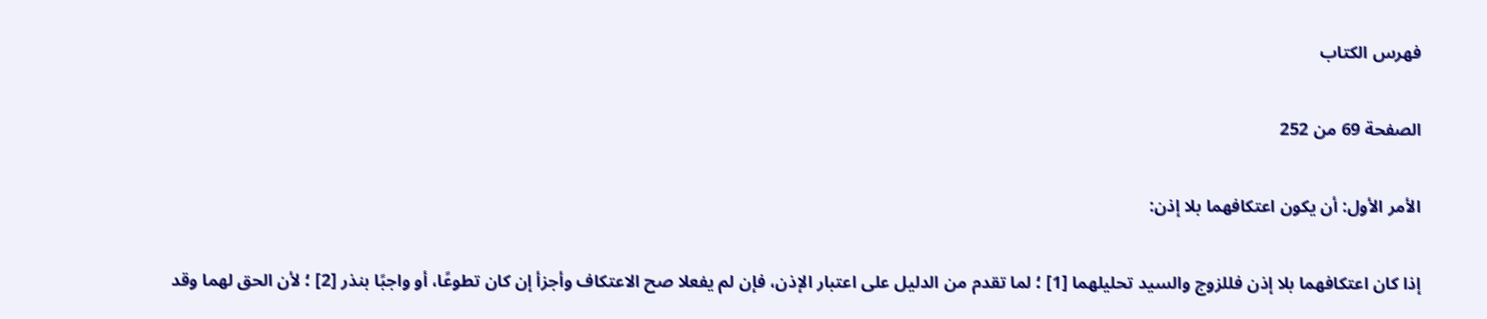فهرس الكتاب

الصفحة 69 من 252

الأمر الأول: أن يكون اعتكافهما بلا إذن:

إذا كان اعتكافهما بلا إذن فللزوج والسيد تحليلهما [1] ؛ لما تقدم من الدليل على اعتبار الإذن، فإن لم يفعلا صح الاعتكاف وأجزأ إن كان تطوعًا، أو واجبًا بنذر [2] ؛ لأن الحق لهما وقد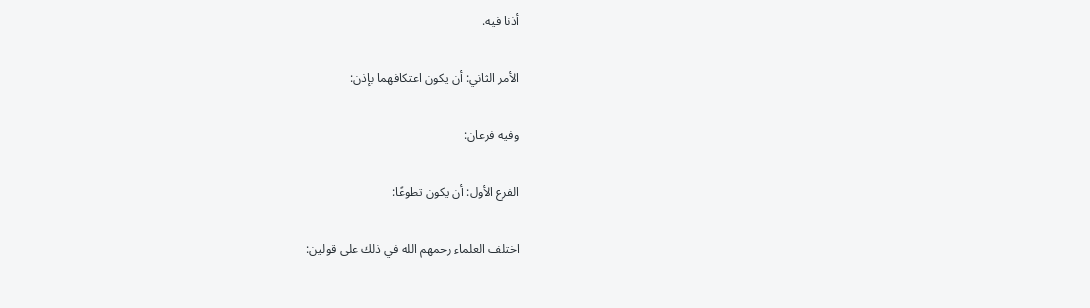أذنا فيه.

الأمر الثاني: أن يكون اعتكافهما بإذن:

وفيه فرعان:

الفرع الأول: أن يكون تطوعًا:

اختلف العلماء رحمهم الله في ذلك على قولين: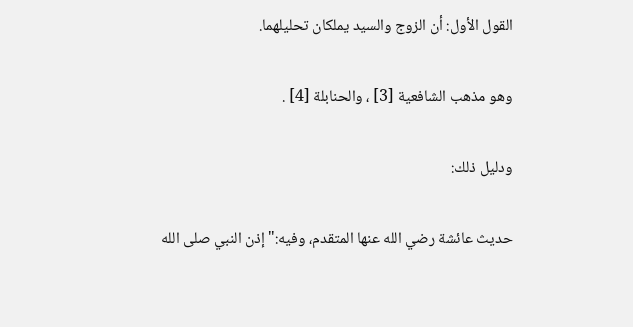القول الأول: أن الزوج والسيد يملكان تحليلهما.

وهو مذهب الشافعية [3] ، والحنابلة [4] .

ودليل ذلك:

حديث عائشة رضي الله عنها المتقدم، وفيه:"إذن النبي صلى الله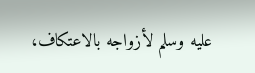عليه وسلم لأزواجه بالاعتكاف،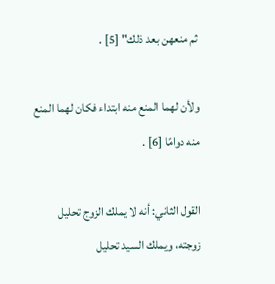ثم منعهن بعد ذلك" [5] .

ولأن لهما المنع منه ابتداء فكان لهما المنع منه دوامًا [6] .

القول الثاني: أنه لا يملك الزوج تحليل زوجته، ويملك السيد تحليل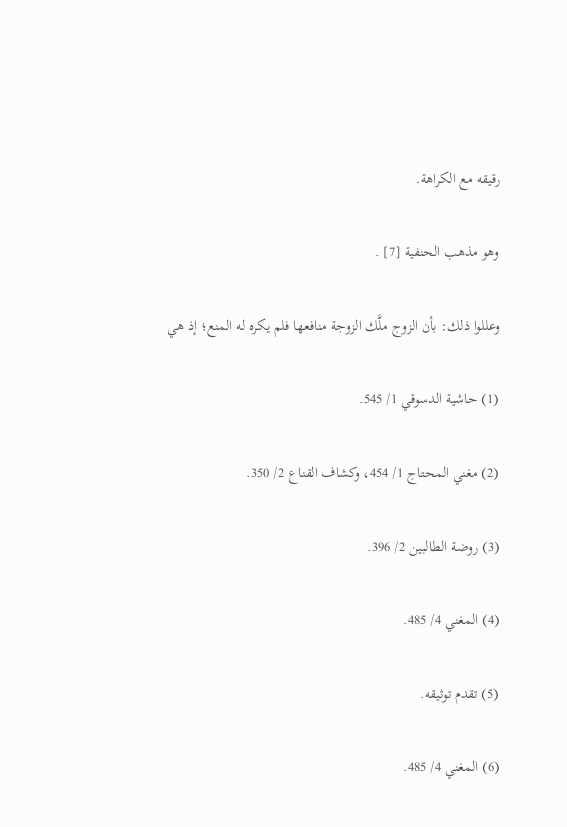رقيقه مع الكراهة.

وهو مذهب الحنفية [7] .

وعللوا ذلك: بأن الزوج ملَّك الزوجة منافعها فلم يكره له المنع؛ إذ هي

(1) حاشية الدسوقي 1/ 545.

(2) مغني المحتاج 1/ 454، وكشاف القناع 2/ 350.

(3) روضة الطالبين 2/ 396.

(4) المغني 4/ 485.

(5) تقدم توثيقه.

(6) المغني 4/ 485.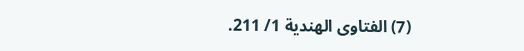(7) الفتاوى الهندية 1/ 211.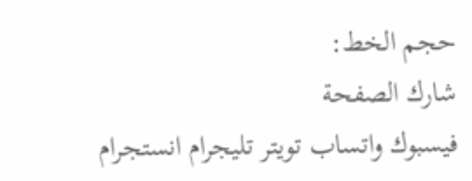حجم الخط:
شارك الصفحة
فيسبوك واتساب تويتر تليجرام انستجرام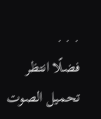. . .
فضلًا انتظر تحميل الصوت